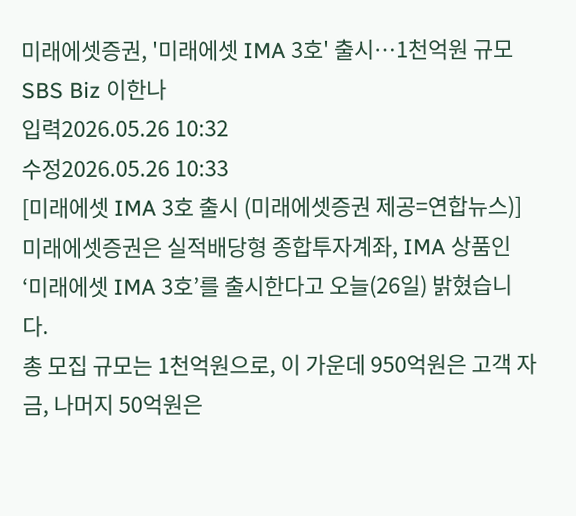미래에셋증권, '미래에셋 IMA 3호' 출시…1천억원 규모
SBS Biz 이한나
입력2026.05.26 10:32
수정2026.05.26 10:33
[미래에셋 IMA 3호 출시 (미래에셋증권 제공=연합뉴스)]
미래에셋증권은 실적배당형 종합투자계좌, IMA 상품인 ‘미래에셋 IMA 3호’를 출시한다고 오늘(26일) 밝혔습니다.
총 모집 규모는 1천억원으로, 이 가운데 950억원은 고객 자금, 나머지 50억원은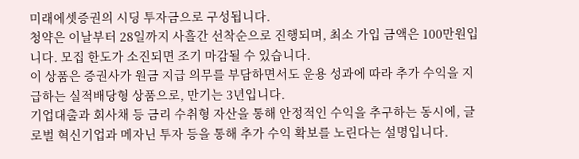미래에셋증권의 시딩 투자금으로 구성됩니다.
청약은 이날부터 28일까지 사흘간 선착순으로 진행되며, 최소 가입 금액은 100만원입니다. 모집 한도가 소진되면 조기 마감될 수 있습니다.
이 상품은 증권사가 원금 지급 의무를 부담하면서도 운용 성과에 따라 추가 수익을 지급하는 실적배당형 상품으로, 만기는 3년입니다.
기업대출과 회사채 등 금리 수취형 자산을 통해 안정적인 수익을 추구하는 동시에, 글로벌 혁신기업과 메자닌 투자 등을 통해 추가 수익 확보를 노린다는 설명입니다.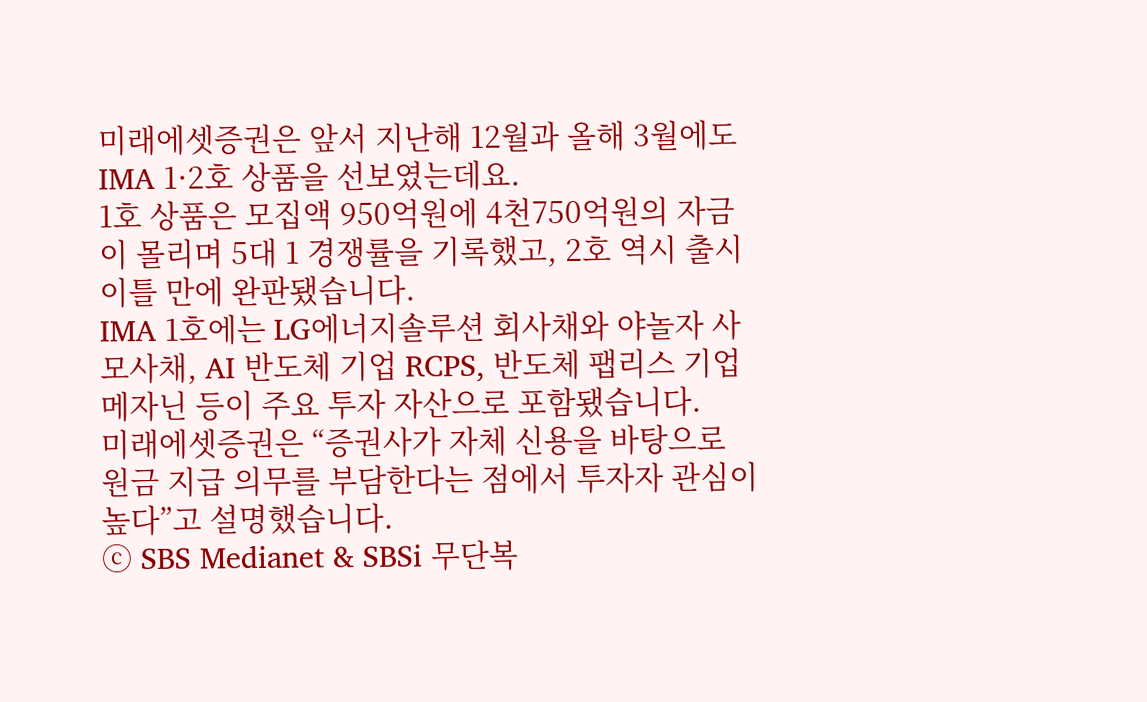미래에셋증권은 앞서 지난해 12월과 올해 3월에도 IMA 1·2호 상품을 선보였는데요.
1호 상품은 모집액 950억원에 4천750억원의 자금이 몰리며 5대 1 경쟁률을 기록했고, 2호 역시 출시 이틀 만에 완판됐습니다.
IMA 1호에는 LG에너지솔루션 회사채와 야놀자 사모사채, AI 반도체 기업 RCPS, 반도체 팹리스 기업 메자닌 등이 주요 투자 자산으로 포함됐습니다.
미래에셋증권은 “증권사가 자체 신용을 바탕으로 원금 지급 의무를 부담한다는 점에서 투자자 관심이 높다”고 설명했습니다.
ⓒ SBS Medianet & SBSi 무단복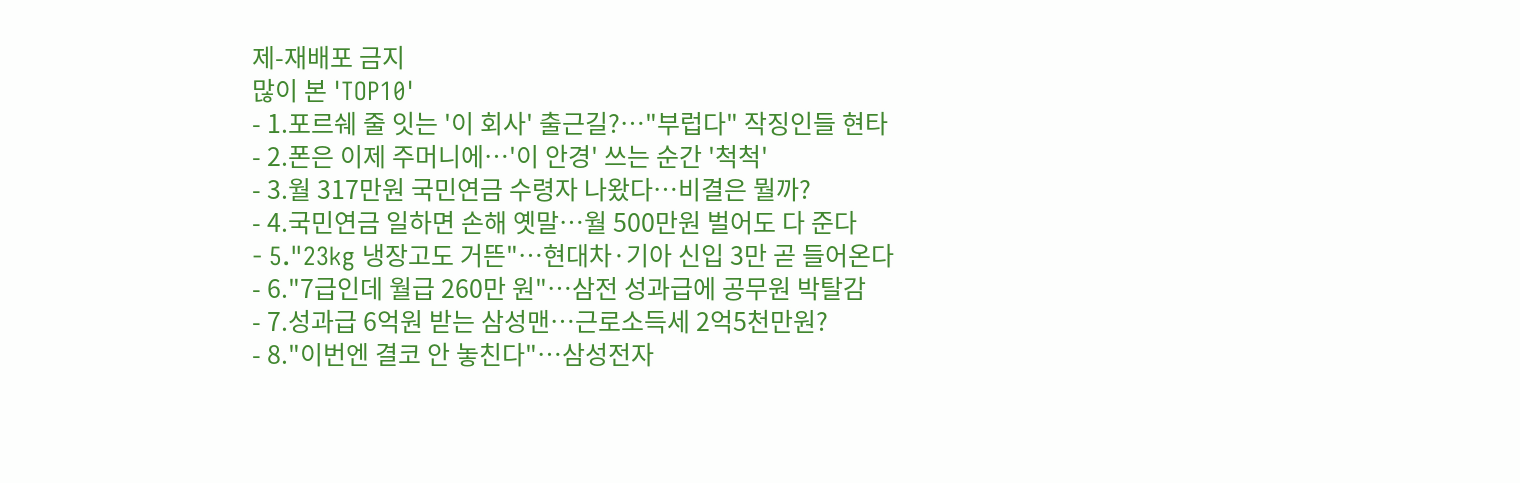제-재배포 금지
많이 본 'TOP10'
- 1.포르쉐 줄 잇는 '이 회사' 출근길?…"부럽다" 작징인들 현타
- 2.폰은 이제 주머니에…'이 안경' 쓰는 순간 '척척'
- 3.월 317만원 국민연금 수령자 나왔다…비결은 뭘까?
- 4.국민연금 일하면 손해 옛말…월 500만원 벌어도 다 준다
- 5."23kg 냉장고도 거뜬"…현대차·기아 신입 3만 곧 들어온다
- 6."7급인데 월급 260만 원"…삼전 성과급에 공무원 박탈감
- 7.성과급 6억원 받는 삼성맨…근로소득세 2억5천만원?
- 8."이번엔 결코 안 놓친다"…삼성전자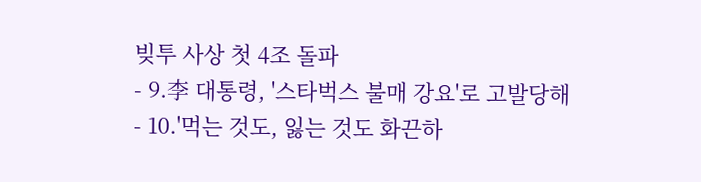빚투 사상 첫 4조 돌파
- 9.李 대통령, '스타벅스 불매 강요'로 고발당해
- 10.'먹는 것도, 잃는 것도 화끈하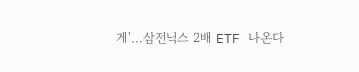게'…삼전닉스 2배 ETF 나온다